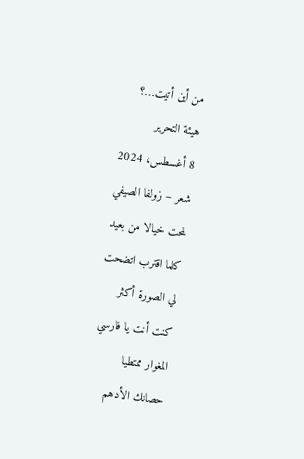من أين أتيت…؟
هيئة التحرير
8 أغسطس، 2024
شعر – زولفا الصيفي
لمحت خيالا من بعيد
كلما اقترب اتضحت
لي الصورة أكثر
كنت أنت يا فارسي
المغوار ممتطيا
حصانك الأدهم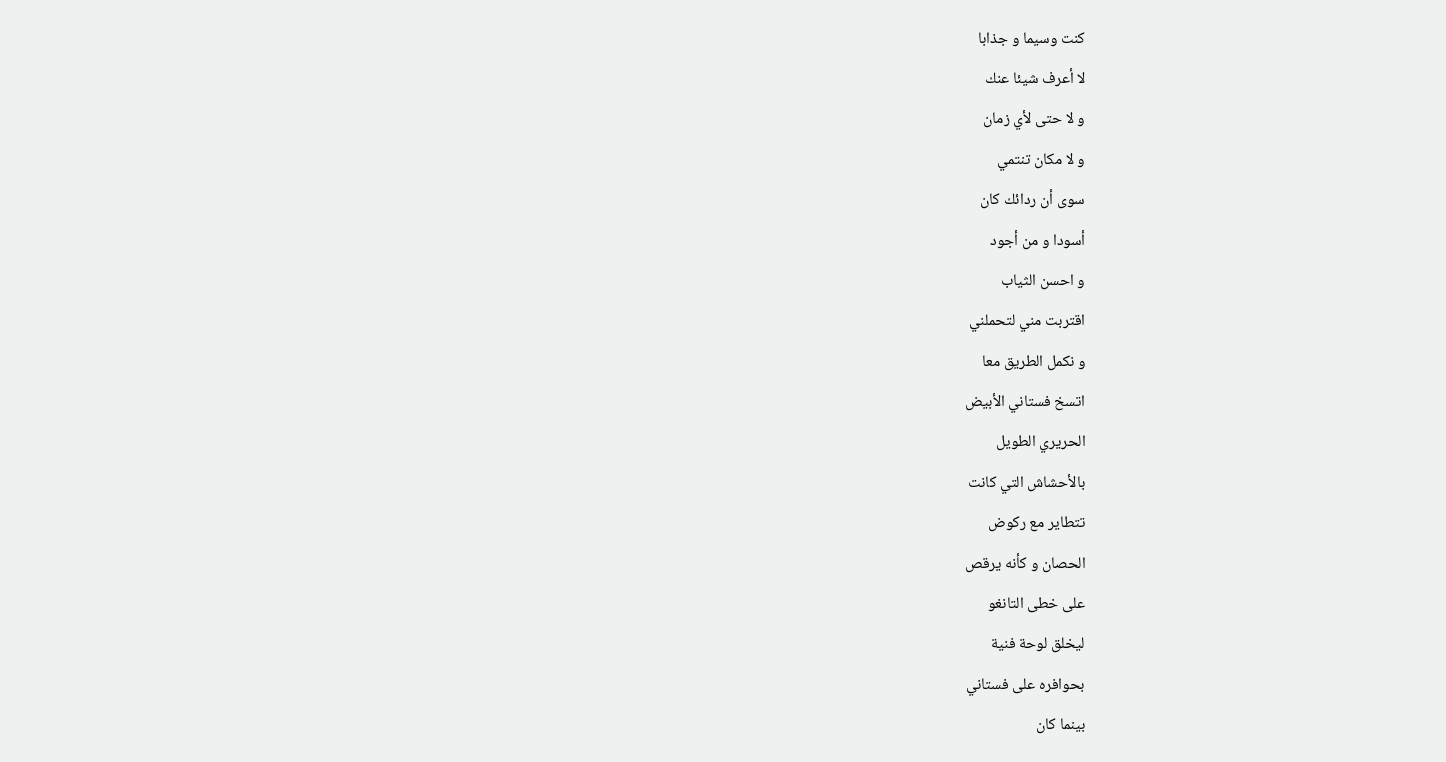كنت وسيما و جذابا
لا أعرف شيئا عنك
و لا حتى لأي زمان
و لا مكان تنتمي
سوى أن ردائك كان
أسودا و من أجود
و احسن الثياب
اقتربت مني لتحملني
و نكمل الطريق معا
اتسخ فستاني الأبيض
الحريري الطويل
بالأحشاش التي كانت
تتطاير مع ركوض
الحصان و كأنه يرقص
على خطى التانغو
ليخلق لوحة فنية
بحوافره على فستاني
بينما كان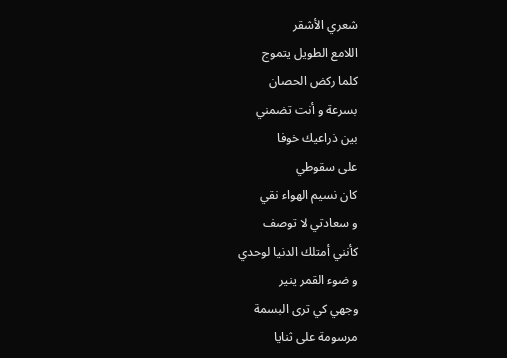شعري الأشقر
اللامع الطويل يتموج
كلما ركض الحصان
بسرعة و أنت تضمني
بين ذراعيك خوفا
على سقوطي
كان نسيم الهواء نقي
و سعادتي لا توصف
كأنني أمتلك الدنيا لوحدي
و ضوء القمر ينير
وجهي كي ترى البسمة
مرسومة على ثنايا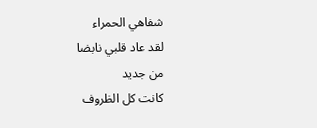شفاهي الحمراء
لقد عاد قلبي نابضا
من جديد
كانت كل الظروف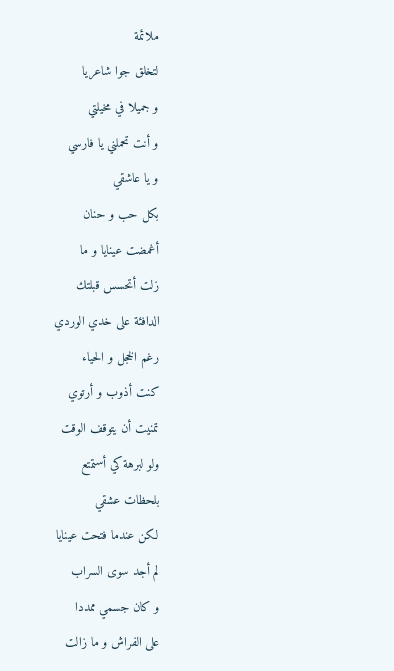ملائمة
لتخلق جوا شاعريا
و جميلا في مخيلتي
و أنت تحملني يا فارسي
و يا عاشقي
بكل حب و حنان
أغمضت عينايا و ما
زلت أتحسس قبلتك
الدافئة على خدي الوردي
رغم الخجل و الحياء
كنت أذوب و أرتوي
تمنيت أن يتوقف الوقت
ولو لبرهة كي أستمتع
بلحظات عشقي
لكن عندما فتحت عينايا
لم أجد سوى السراب
و كان جسمي ممددا
على الفراش و ما زالت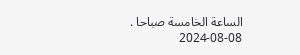الساعة الخامسة صباحا .
2024-08-08